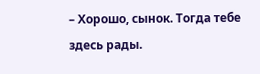– Хорошо, сынок. Тогда тебе здесь рады.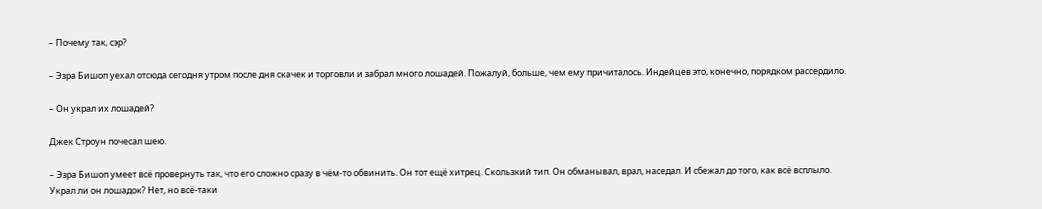– Почему так, сэр?

– Эзра Бишоп уехал отсюда сегодня утром после дня скачек и торговли и забрал много лошадей. Пожалуй, больше, чем ему причиталось. Индейцев это, конечно, порядком рассердило.

– Он украл их лошадей?

Джек Строун почесал шею.

– Эзра Бишоп умеет всё провернуть так, что его сложно сразу в чём-то обвинить. Он тот ещё хитрец. Скользкий тип. Он обманывал, врал, наседал. И сбежал до того, как всё всплыло. Украл ли он лошадок? Нет, но всё-таки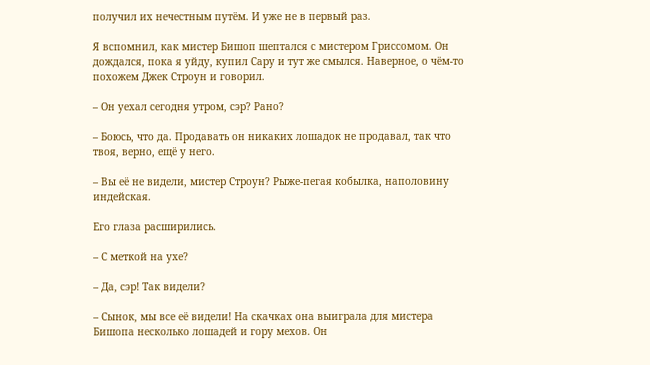получил их нечестным путём. И уже не в первый раз.

Я вспомнил, как мистер Бишоп шептался с мистером Гриссомом. Он дождался, пока я уйду, купил Сару и тут же смылся. Наверное, о чём-то похожем Джек Строун и говорил.

– Он уехал сегодня утром, сэр? Рано?

– Боюсь, что да. Продавать он никаких лошадок не продавал, так что твоя, верно, ещё у него.

– Вы её не видели, мистер Строун? Рыже-пегая кобылка, наполовину индейская.

Его глаза расширились.

– С меткой на ухе?

– Да, сэр! Так видели?

– Сынок, мы все её видели! На скачках она выиграла для мистера Бишопа несколько лошадей и гору мехов. Он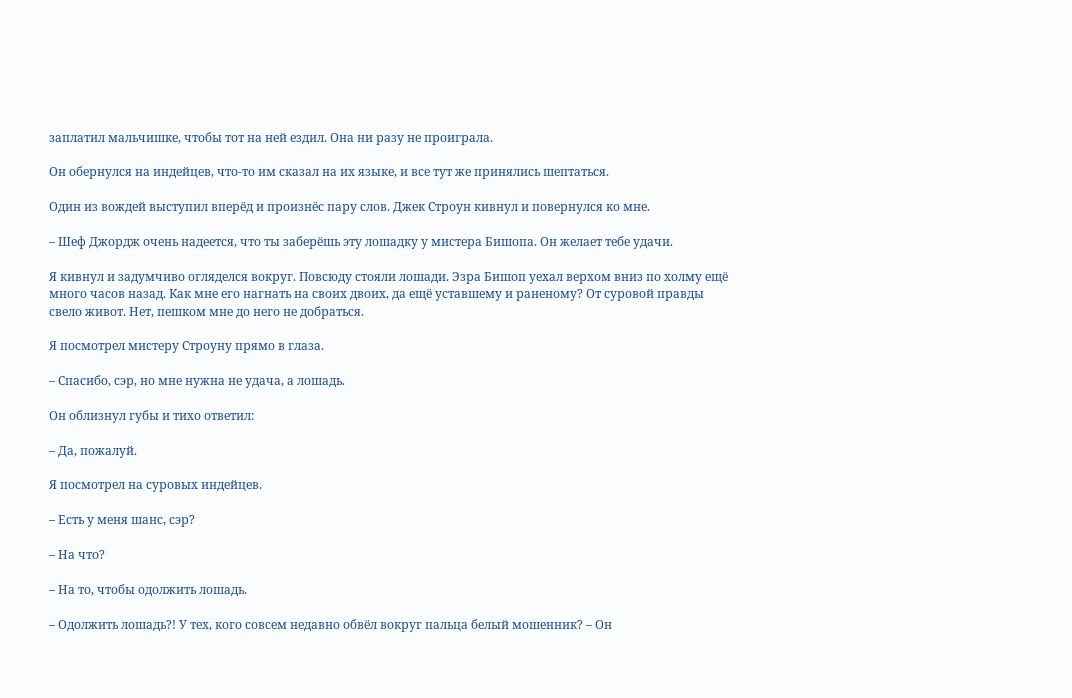заплатил мальчишке, чтобы тот на ней ездил. Она ни разу не проиграла.

Он обернулся на индейцев, что-то им сказал на их языке, и все тут же принялись шептаться.

Один из вождей выступил вперёд и произнёс пару слов. Джек Строун кивнул и повернулся ко мне.

– Шеф Джордж очень надеется, что ты заберёшь эту лошадку у мистера Бишопа. Он желает тебе удачи.

Я кивнул и задумчиво огляделся вокруг. Повсюду стояли лошади. Эзра Бишоп уехал верхом вниз по холму ещё много часов назад. Как мне его нагнать на своих двоих, да ещё уставшему и раненому? От суровой правды свело живот. Нет, пешком мне до него не добраться.

Я посмотрел мистеру Строуну прямо в глаза.

– Спасибо, сэр, но мне нужна не удача, а лошадь.

Он облизнул губы и тихо ответил:

– Да, пожалуй.

Я посмотрел на суровых индейцев.

– Есть у меня шанс, сэр?

– На что?

– На то, чтобы одолжить лошадь.

– Одолжить лошадь?! У тех, кого совсем недавно обвёл вокруг пальца белый мошенник? – Он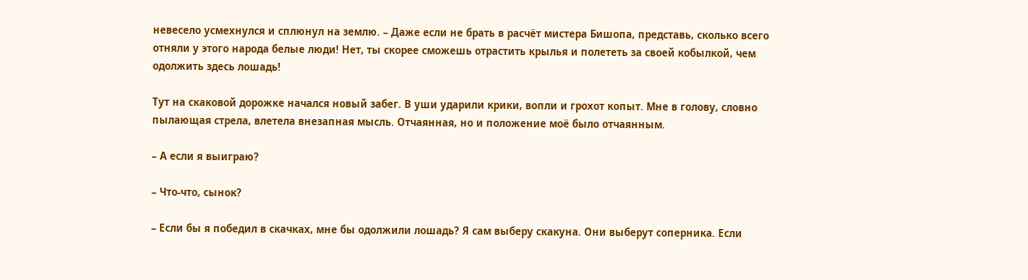невесело усмехнулся и сплюнул на землю. – Даже если не брать в расчёт мистера Бишопа, представь, сколько всего отняли у этого народа белые люди! Нет, ты скорее сможешь отрастить крылья и полететь за своей кобылкой, чем одолжить здесь лошадь!

Тут на скаковой дорожке начался новый забег. В уши ударили крики, вопли и грохот копыт. Мне в голову, словно пылающая стрела, влетела внезапная мысль. Отчаянная, но и положение моё было отчаянным.

– А если я выиграю?

– Что-что, сынок?

– Если бы я победил в скачках, мне бы одолжили лошадь? Я сам выберу скакуна. Они выберут соперника. Если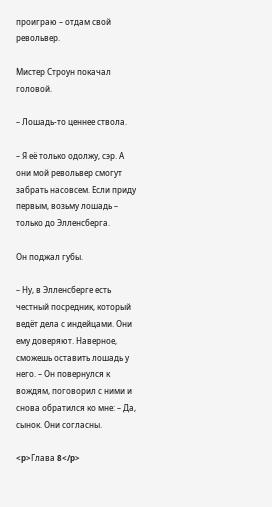проиграю – отдам свой револьвер.

Мистер Строун покачал головой.

– Лошадь-то ценнее ствола.

– Я её только одолжу, сэр. А они мой револьвер смогут забрать насовсем. Если приду первым, возьму лошадь – только до Элленсберга.

Он поджал губы.

– Ну, в Элленсберге есть честный посредник, который ведёт дела с индейцами. Они ему доверяют. Наверное, сможешь оставить лошадь у него. – Он повернулся к вождям, поговорил с ними и снова обратился ко мне: – Да, сынок. Они согласны.

<p>Глава 8</p>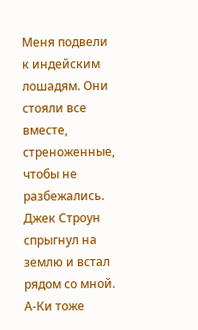Меня подвели к индейским лошадям. Они стояли все вместе, стреноженные, чтобы не разбежались. Джек Строун спрыгнул на землю и встал рядом со мной. А-Ки тоже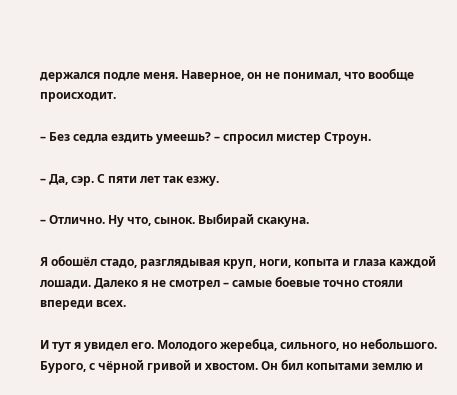держался подле меня. Наверное, он не понимал, что вообще происходит.

– Без седла ездить умеешь? – спросил мистер Строун.

– Да, сэр. С пяти лет так езжу.

– Отлично. Ну что, сынок. Выбирай скакуна.

Я обошёл стадо, разглядывая круп, ноги, копыта и глаза каждой лошади. Далеко я не смотрел – самые боевые точно стояли впереди всех.

И тут я увидел его. Молодого жеребца, сильного, но небольшого. Бурого, с чёрной гривой и хвостом. Он бил копытами землю и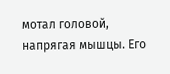мотал головой, напрягая мышцы. Его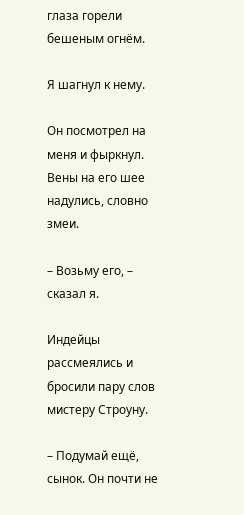глаза горели бешеным огнём.

Я шагнул к нему.

Он посмотрел на меня и фыркнул. Вены на его шее надулись, словно змеи.

– Возьму его, – сказал я.

Индейцы рассмеялись и бросили пару слов мистеру Строуну.

– Подумай ещё, сынок. Он почти не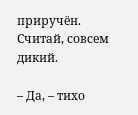приручён. Считай, совсем дикий.

– Да, – тихо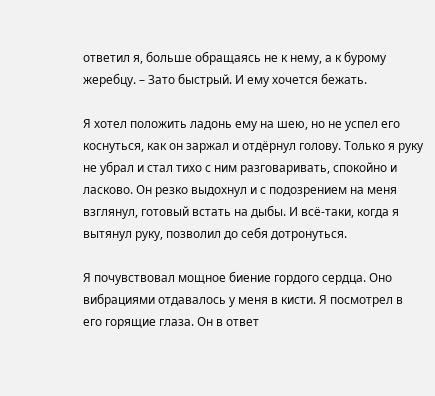ответил я, больше обращаясь не к нему, а к бурому жеребцу. – Зато быстрый. И ему хочется бежать.

Я хотел положить ладонь ему на шею, но не успел его коснуться, как он заржал и отдёрнул голову. Только я руку не убрал и стал тихо с ним разговаривать, спокойно и ласково. Он резко выдохнул и с подозрением на меня взглянул, готовый встать на дыбы. И всё-таки, когда я вытянул руку, позволил до себя дотронуться.

Я почувствовал мощное биение гордого сердца. Оно вибрациями отдавалось у меня в кисти. Я посмотрел в его горящие глаза. Он в ответ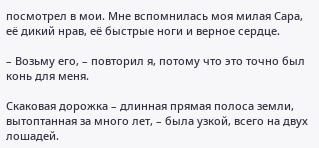посмотрел в мои. Мне вспомнилась моя милая Сара, её дикий нрав, её быстрые ноги и верное сердце.

– Возьму его, – повторил я, потому что это точно был конь для меня.

Скаковая дорожка – длинная прямая полоса земли, вытоптанная за много лет, – была узкой, всего на двух лошадей.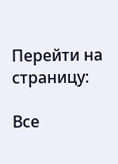Перейти на страницу:

Все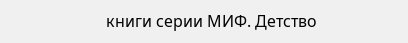книги серии МИФ. Детство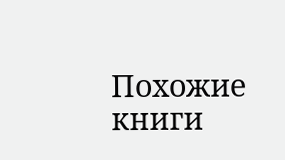Похожие книги